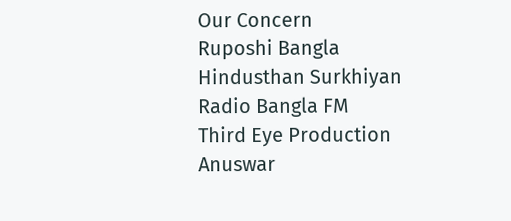Our Concern
Ruposhi Bangla
Hindusthan Surkhiyan
Radio Bangla FM
Third Eye Production
Anuswar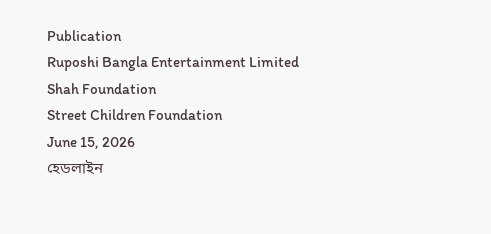Publication
Ruposhi Bangla Entertainment Limited
Shah Foundation
Street Children Foundation
June 15, 2026
হেডলাইন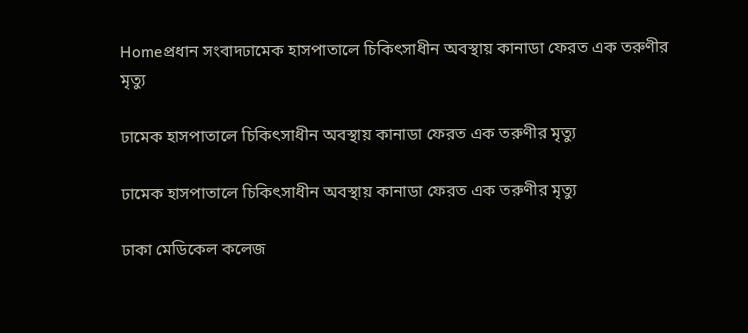Homeপ্রধান সংবাদঢামেক হাসপাতালে চিকিৎসাধীন অবস্থায় কানাডা ফেরত এক তরুণীর মৃত্যু

ঢামেক হাসপাতালে চিকিৎসাধীন অবস্থায় কানাডা ফেরত এক তরুণীর মৃত্যু

ঢামেক হাসপাতালে চিকিৎসাধীন অবস্থায় কানাডা ফেরত এক তরুণীর মৃত্যু

ঢাকা মেডিকেল কলেজ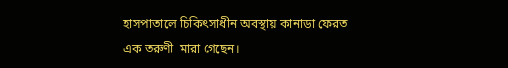হাসপাতালে চিকিৎসাধীন অবস্থায় কানাডা ফেরত এক তরুণী  মারা গেছেন।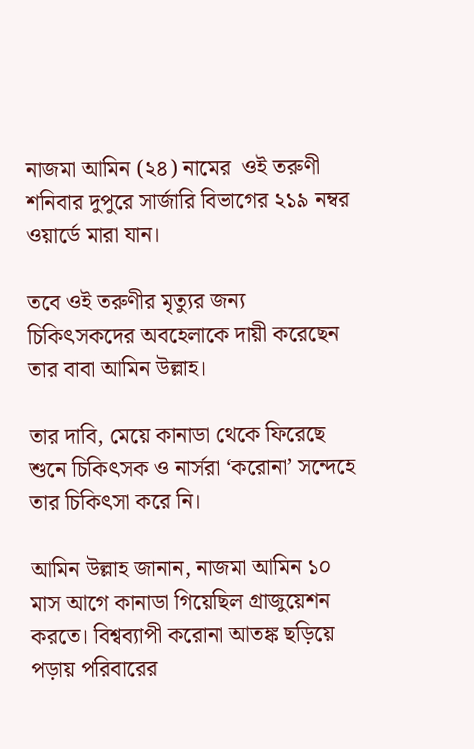নাজমা আমিন (২৪) নামের  ওই তরুণী শনিবার দুপুরে সার্জারি বিভাগের ২১৯ নম্বর ওয়ার্ডে মারা যান।

তবে ওই তরুণীর মৃত্যুর জন্য চিকিৎসকদের অবহেলাকে দায়ী করেছেন তার বাবা আমিন উল্লাহ।

তার দাবি, মেয়ে কানাডা থেকে ফিরেছে শুনে চিকিৎসক ও নার্সরা ‘করোনা’ সন্দেহে তার চিকিৎসা করে নি।

আমিন উল্লাহ জানান, নাজমা আমিন ১০ মাস আগে কানাডা গিয়েছিল গ্রাজুয়েশন করতে। বিশ্বব্যাপী করোনা আতঙ্ক ছড়িয়ে পড়ায় পরিবারের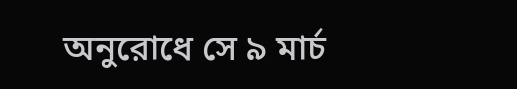অনুরোধে সে ৯ মার্চ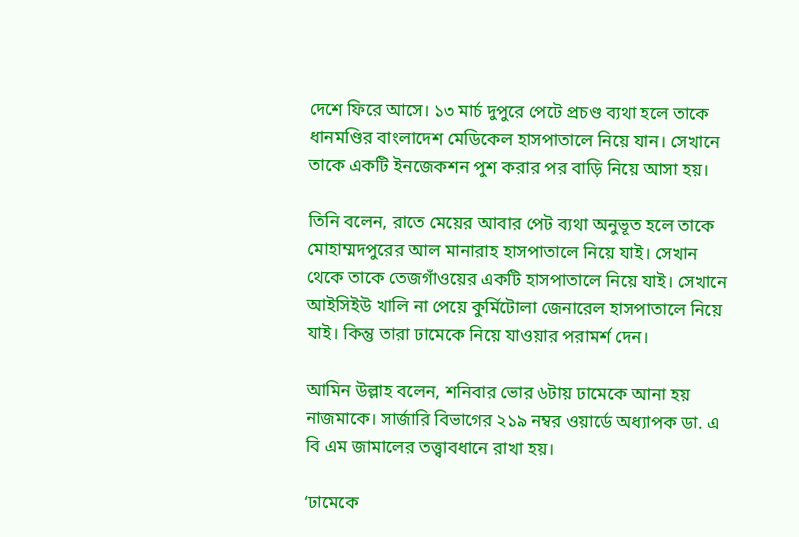দেশে ফিরে আসে। ১৩ মার্চ দুপুরে পেটে প্রচণ্ড ব্যথা হলে তাকে ধানমণ্ডির বাংলাদেশ মেডিকেল হাসপাতালে নিয়ে যান। সেখানে তাকে একটি ইনজেকশন পুশ করার পর বাড়ি নিয়ে আসা হয়।

তিনি বলেন, রাতে মেয়ের আবার পেট ব্যথা অনুভূত হলে তাকে মোহাম্মদপুরের আল মানারাহ হাসপাতালে নিয়ে যাই। সেখান থেকে তাকে তেজগাঁওয়ের একটি হাসপাতালে নিয়ে যাই। সেখানে আইসিইউ খালি না পেয়ে কুর্মিটোলা জেনারেল হাসপাতালে নিয়ে যাই। কিন্তু তারা ঢামেকে নিয়ে যাওয়ার পরামর্শ দেন।

আমিন উল্লাহ বলেন, শনিবার ভোর ৬টায় ঢামেকে আনা হয় নাজমাকে। সার্জারি বিভাগের ২১৯ নম্বর ওয়ার্ডে অধ্যাপক ডা. এ বি এম জামালের তত্ত্বাবধানে রাখা হয়।

‘ঢামেকে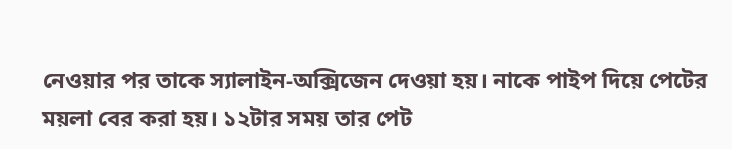নেওয়ার পর তাকে স্যালাইন-অক্সিজেন দেওয়া হয়। নাকে পাইপ দিয়ে পেটের ময়লা বের করা হয়। ১২টার সময় তার পেট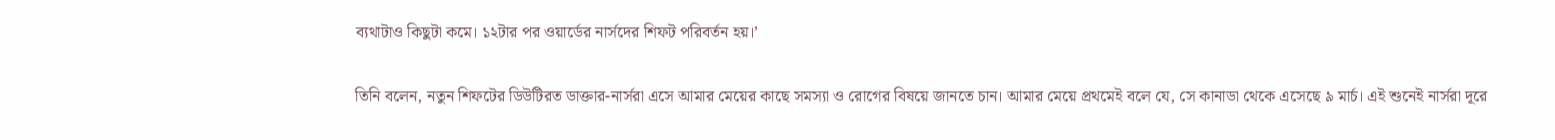ব্যথাটাও কিছুটা কমে। ১২টার পর ওয়ার্ডের নার্সদের শিফট পরিবর্তন হয়।’

তিনি বলেন, নতুন শিফটের ডিউটিরত ডাক্তার-নার্সরা এসে আমার মেয়ের কাছে সমস্যা ও রোগের বিষয়ে জানতে চান। আমার মেয়ে প্রথমেই বলে যে, সে কানাডা থেকে এসেছে ৯ মার্চ। এই শুনেই নার্সরা দূরে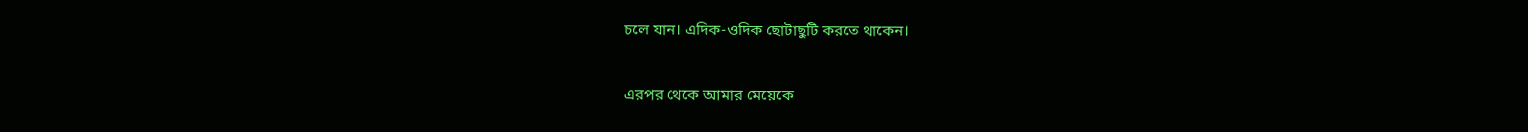চলে যান। এদিক-ওদিক ছোটাছুটি করতে থাকেন।

এরপর থেকে আমার মেয়েকে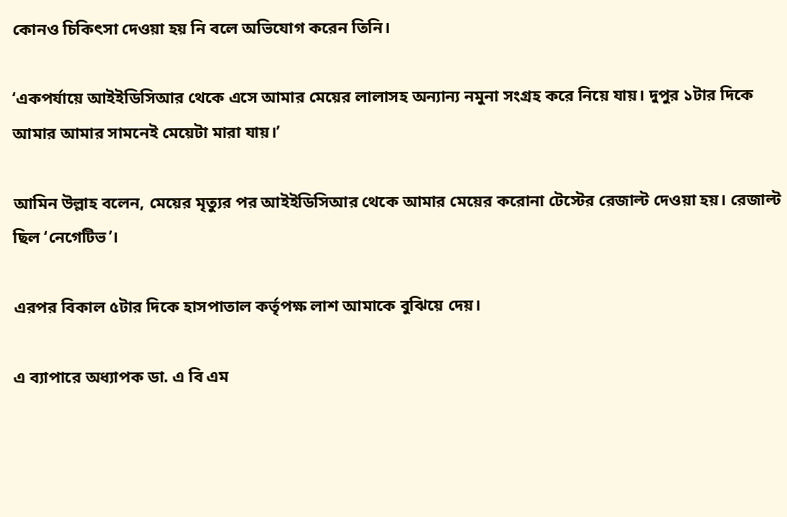কোনও চিকিৎসা দেওয়া হয় নি বলে অভিযোগ করেন তিনি।

‘একপর্যায়ে আইইডিসিআর থেকে এসে আমার মেয়ের লালাসহ অন্যান্য নমুনা সংগ্রহ করে নিয়ে যায়। দুপুর ১টার দিকে আমার আমার সামনেই মেয়েটা মারা যায়।’

আমিন উল্লাহ বলেন, মেয়ের মৃত্যুর পর আইইডিসিআর থেকে আমার মেয়ের করোনা টেস্টের রেজাল্ট দেওয়া হয়। রেজাল্ট ছিল ‘নেগেটিভ’।

এরপর বিকাল ৫টার দিকে হাসপাতাল কর্তৃপক্ষ লাশ আমাকে বুঝিয়ে দেয়।

এ ব্যাপারে অধ্যাপক ডা. এ বি এম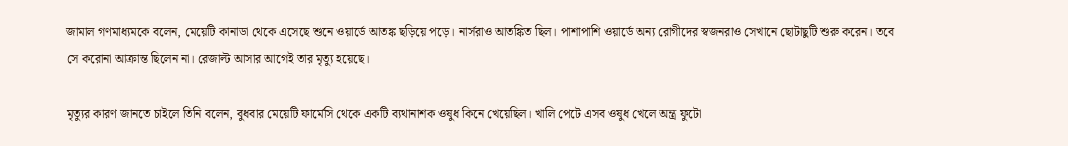জামাল গণমাধ্যমকে বলেন, মেয়েটি কানাডা থেকে এসেছে শুনে ওয়ার্ডে আতঙ্ক ছড়িয়ে পড়ে। নার্সরাও আতঙ্কিত ছিল। পাশাপাশি ওয়ার্ডে অন্য রোগীদের স্বজনরাও সেখানে ছোটাছুটি শুরু করেন। তবে সে করোনা আক্রান্ত ছিলেন না। রেজাল্ট আসার আগেই তার মৃত্যু হয়েছে।

মৃত্যুর কারণ জানতে চাইলে তিনি বলেন, বুধবার মেয়েটি ফার্মেসি থেকে একটি ব্যথানাশক ওষুধ কিনে খেয়েছিল। খালি পেটে এসব ওষুধ খেলে অন্ত্র ফুটো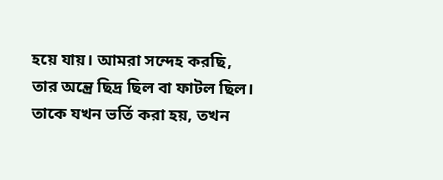হয়ে যায়। আমরা সন্দেহ করছি, তার অন্ত্রে ছিদ্র ছিল বা ফাটল ছিল। তাকে যখন ভর্তি করা হয়, তখন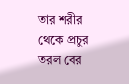তার শরীর থেকে প্রচুর তরল বের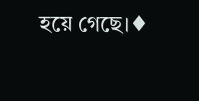হয়ে গেছে।♦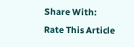Share With:
Rate This Article